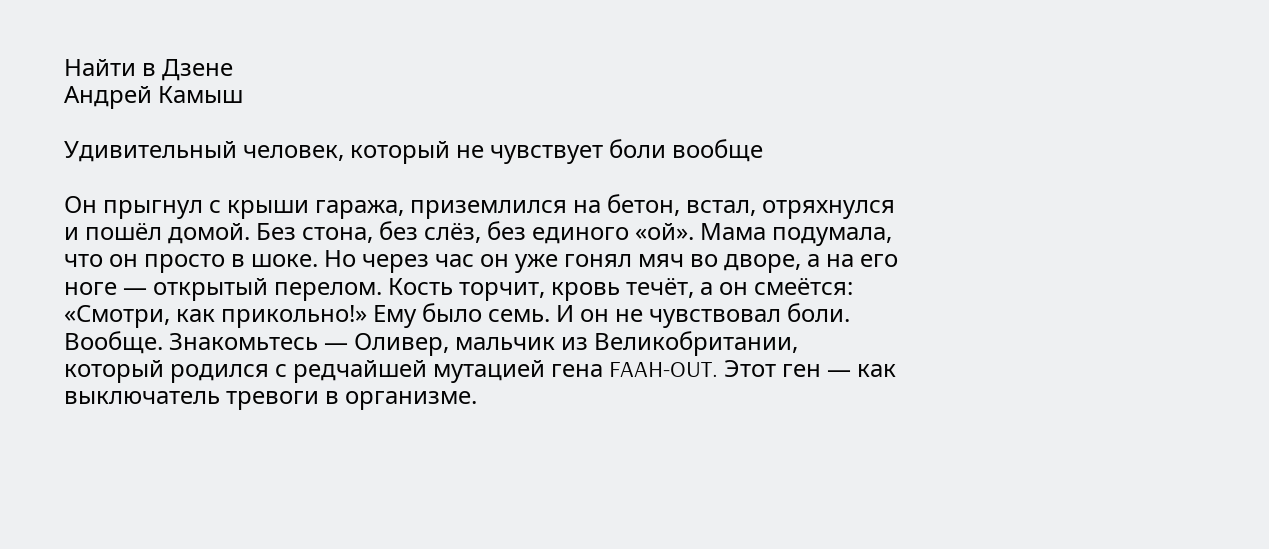Найти в Дзене
Андрей Камыш

Удивительный человек, который не чувствует боли вообще

Он прыгнул с крыши гаража, приземлился на бетон, встал, отряхнулся и пошёл домой. Без стона, без слёз, без единого «ой». Мама подумала, что он просто в шоке. Но через час он уже гонял мяч во дворе, а на его ноге — открытый перелом. Кость торчит, кровь течёт, а он смеётся: «Смотри, как прикольно!» Ему было семь. И он не чувствовал боли. Вообще. Знакомьтесь — Оливер, мальчик из Великобритании, который родился с редчайшей мутацией гена FAAH-OUT. Этот ген — как выключатель тревоги в организме.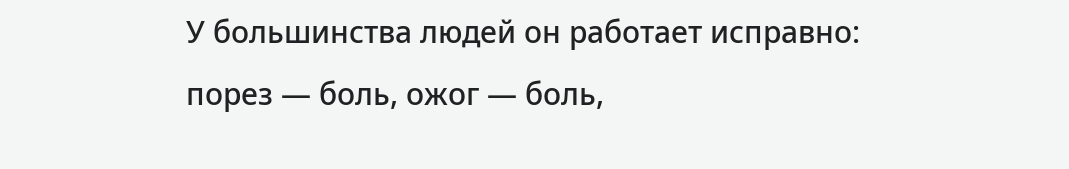У большинства людей он работает исправно: порез — боль, ожог — боль,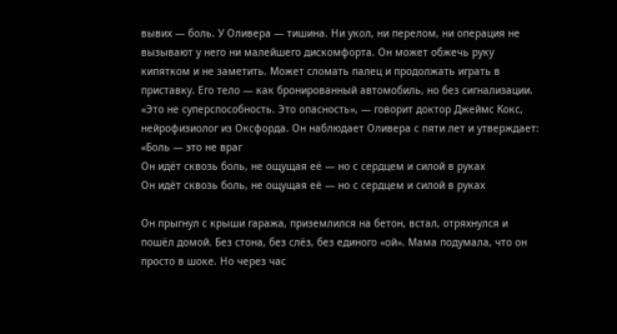вывих — боль. У Оливера — тишина. Ни укол, ни перелом, ни операция не вызывают у него ни малейшего дискомфорта. Он может обжечь руку кипятком и не заметить. Может сломать палец и продолжать играть в приставку. Его тело — как бронированный автомобиль, но без сигнализации. «Это не суперспособность. Это опасность», — говорит доктор Джеймс Кокс, нейрофизиолог из Оксфорда. Он наблюдает Оливера с пяти лет и утверждает: «Боль — это не враг
Он идёт сквозь боль, не ощущая её — но с сердцем и силой в руках
Он идёт сквозь боль, не ощущая её — но с сердцем и силой в руках

Он прыгнул с крыши гаража, приземлился на бетон, встал, отряхнулся и пошёл домой. Без стона, без слёз, без единого «ой». Мама подумала, что он просто в шоке. Но через час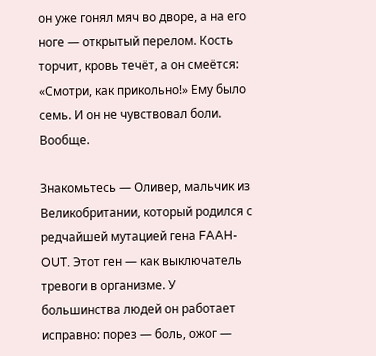он уже гонял мяч во дворе, а на его ноге — открытый перелом. Кость торчит, кровь течёт, а он смеётся: «Смотри, как прикольно!» Ему было семь. И он не чувствовал боли. Вообще.

Знакомьтесь — Оливер, мальчик из Великобритании, который родился с редчайшей мутацией гена FAAH-OUT. Этот ген — как выключатель тревоги в организме. У большинства людей он работает исправно: порез — боль, ожог —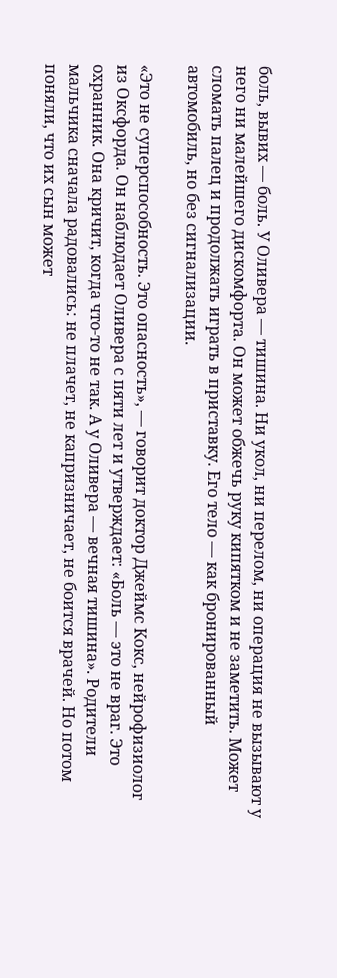боль, вывих — боль. У Оливера — тишина. Ни укол, ни перелом, ни операция не вызывают у него ни малейшего дискомфорта. Он может обжечь руку кипятком и не заметить. Может сломать палец и продолжать играть в приставку. Его тело — как бронированный автомобиль, но без сигнализации.

«Это не суперспособность. Это опасность», — говорит доктор Джеймс Кокс, нейрофизиолог из Оксфорда. Он наблюдает Оливера с пяти лет и утверждает: «Боль — это не враг. Это охранник. Она кричит, когда что-то не так. А у Оливера — вечная тишина». Родители мальчика сначала радовались: не плачет, не капризничает, не боится врачей. Но потом поняли, что их сын может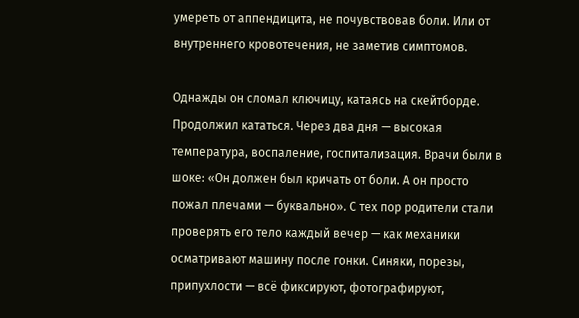умереть от аппендицита, не почувствовав боли. Или от внутреннего кровотечения, не заметив симптомов.

Однажды он сломал ключицу, катаясь на скейтборде. Продолжил кататься. Через два дня — высокая температура, воспаление, госпитализация. Врачи были в шоке: «Он должен был кричать от боли. А он просто пожал плечами — буквально». С тех пор родители стали проверять его тело каждый вечер — как механики осматривают машину после гонки. Синяки, порезы, припухлости — всё фиксируют, фотографируют,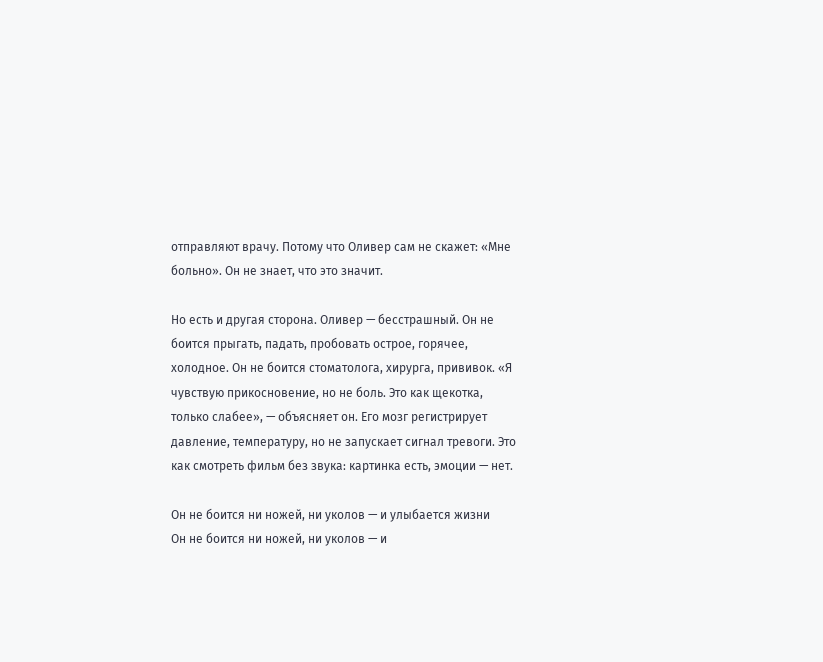отправляют врачу. Потому что Оливер сам не скажет: «Мне больно». Он не знает, что это значит.

Но есть и другая сторона. Оливер — бесстрашный. Он не боится прыгать, падать, пробовать острое, горячее, холодное. Он не боится стоматолога, хирурга, прививок. «Я чувствую прикосновение, но не боль. Это как щекотка, только слабее», — объясняет он. Его мозг регистрирует давление, температуру, но не запускает сигнал тревоги. Это как смотреть фильм без звука: картинка есть, эмоции — нет.

Он не боится ни ножей, ни уколов — и улыбается жизни
Он не боится ни ножей, ни уколов — и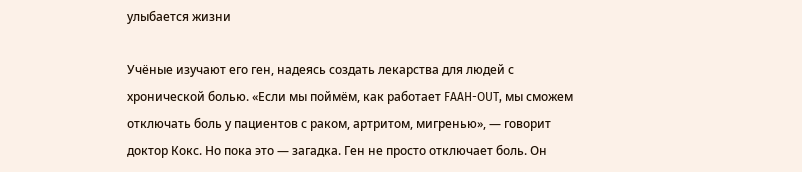улыбается жизни

Учёные изучают его ген, надеясь создать лекарства для людей с хронической болью. «Если мы поймём, как работает FAAH-OUT, мы сможем отключать боль у пациентов с раком, артритом, мигренью», — говорит доктор Кокс. Но пока это — загадка. Ген не просто отключает боль. Он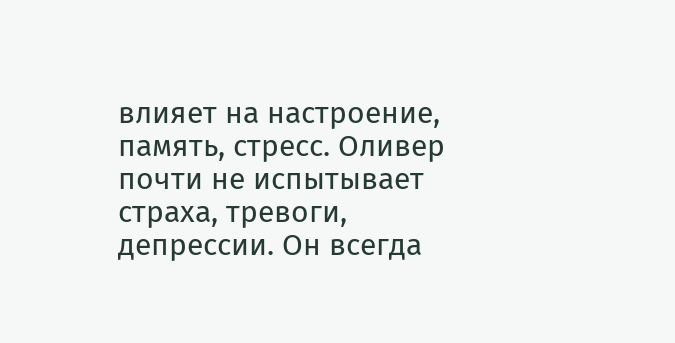влияет на настроение, память, стресс. Оливер почти не испытывает страха, тревоги, депрессии. Он всегда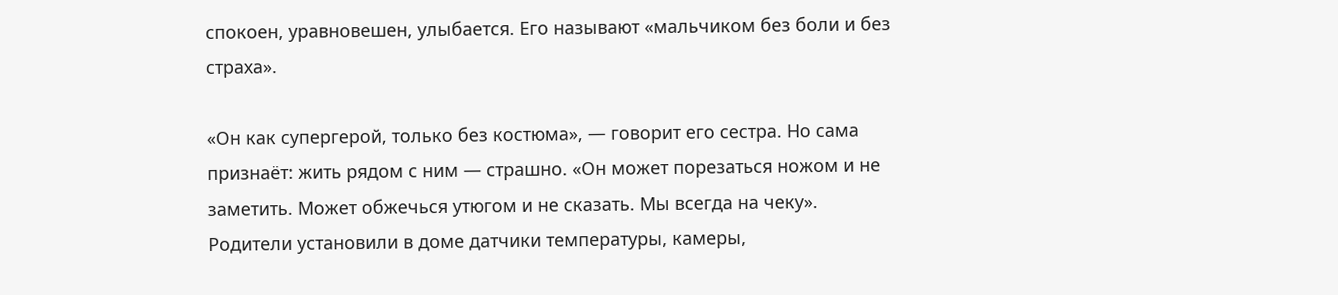спокоен, уравновешен, улыбается. Его называют «мальчиком без боли и без страха».

«Он как супергерой, только без костюма», — говорит его сестра. Но сама признаёт: жить рядом с ним — страшно. «Он может порезаться ножом и не заметить. Может обжечься утюгом и не сказать. Мы всегда на чеку». Родители установили в доме датчики температуры, камеры,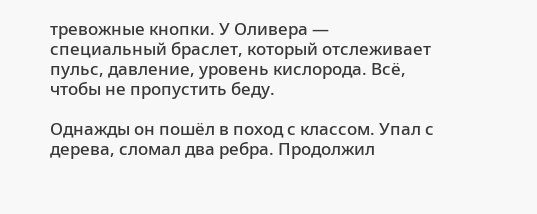тревожные кнопки. У Оливера — специальный браслет, который отслеживает пульс, давление, уровень кислорода. Всё, чтобы не пропустить беду.

Однажды он пошёл в поход с классом. Упал с дерева, сломал два ребра. Продолжил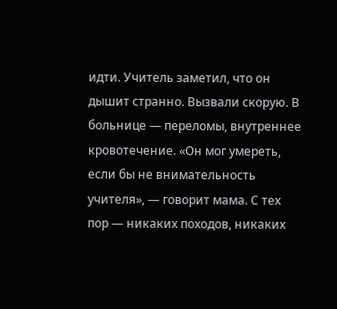идти. Учитель заметил, что он дышит странно. Вызвали скорую. В больнице — переломы, внутреннее кровотечение. «Он мог умереть, если бы не внимательность учителя», — говорит мама. С тех пор — никаких походов, никаких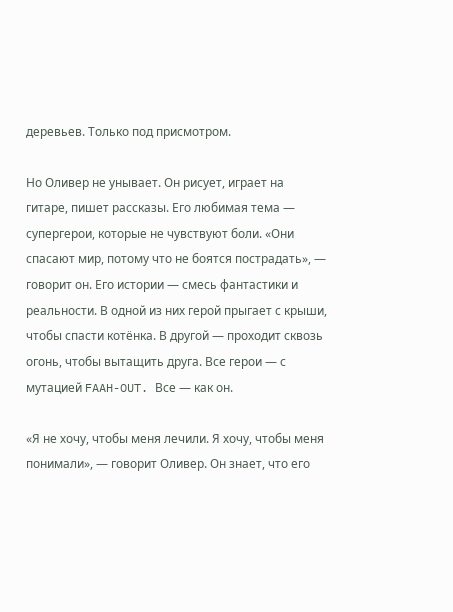деревьев. Только под присмотром.

Но Оливер не унывает. Он рисует, играет на гитаре, пишет рассказы. Его любимая тема — супергерои, которые не чувствуют боли. «Они спасают мир, потому что не боятся пострадать», — говорит он. Его истории — смесь фантастики и реальности. В одной из них герой прыгает с крыши, чтобы спасти котёнка. В другой — проходит сквозь огонь, чтобы вытащить друга. Все герои — с мутацией FAAH-OUT. Все — как он.

«Я не хочу, чтобы меня лечили. Я хочу, чтобы меня понимали», — говорит Оливер. Он знает, что его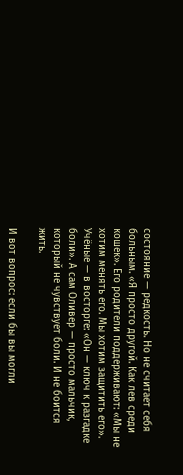состояние — редкость. Но не считает себя больным. «Я просто другой. Как лев среди кошек». Его родители поддерживают: «Мы не хотим менять его. Мы хотим защитить его». Учёные — в восторге: «Он — ключ к разгадке боли». А сам Оливер — просто мальчик, который не чувствует боли. И не боится жить.

И вот вопрос: если бы вы могли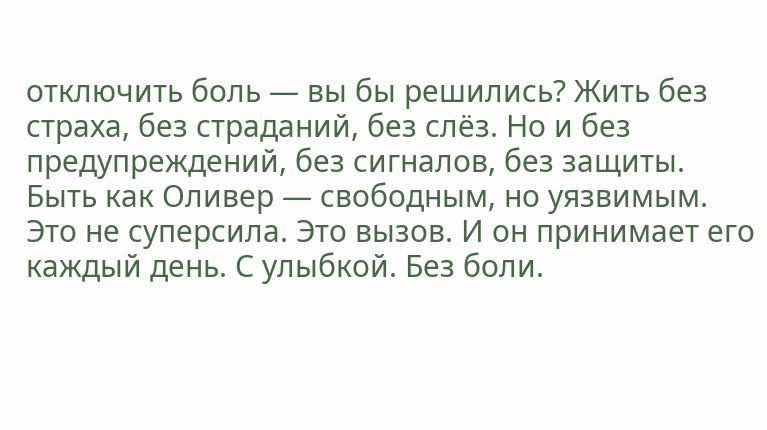отключить боль — вы бы решились? Жить без страха, без страданий, без слёз. Но и без предупреждений, без сигналов, без защиты. Быть как Оливер — свободным, но уязвимым. Это не суперсила. Это вызов. И он принимает его каждый день. С улыбкой. Без боли.